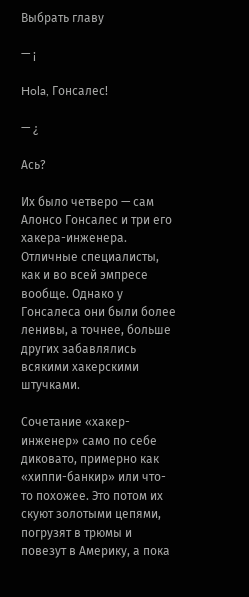Выбрать главу

— ¡

Hola, Гонсалес!

— ¿

Ась?

Их было четверо — сам Алонсо Гонсалес и три его хакера-инженера. Отличные специалисты, как и во всей эмпресе вообще. Однако у Гонсалеса они были более ленивы, а точнее, больше других забавлялись всякими хакерскими штучками.

Сочетание «хакер-инженер» само по себе диковато, примерно как «хиппи-банкир» или что-то похожее. Это потом их скуют золотыми цепями, погрузят в трюмы и повезут в Америку, а пока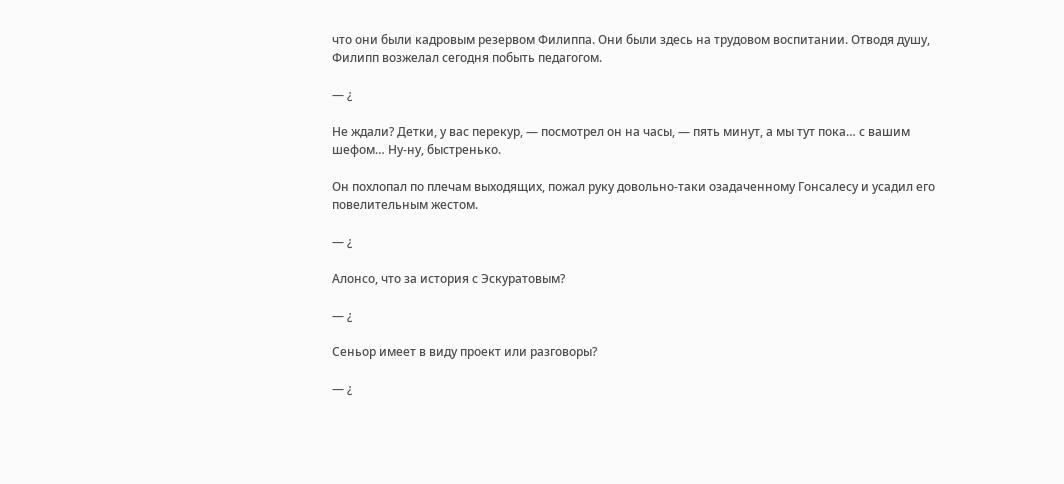что они были кадровым резервом Филиппа. Они были здесь на трудовом воспитании. Отводя душу, Филипп возжелал сегодня побыть педагогом.

— ¿

Не ждали? Детки, у вас перекур, — посмотрел он на часы, — пять минут, а мы тут пока… с вашим шефом… Ну-ну, быстренько.

Он похлопал по плечам выходящих, пожал руку довольно-таки озадаченному Гонсалесу и усадил его повелительным жестом.

— ¿

Алонсо, что за история с Эскуратовым?

— ¿

Сеньор имеет в виду проект или разговоры?

— ¿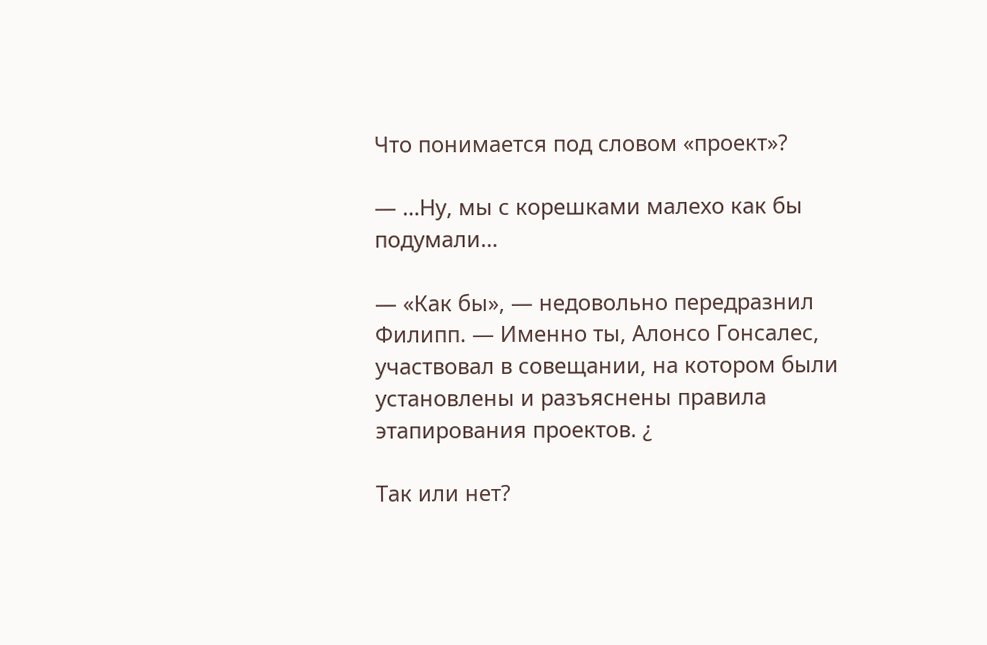Что понимается под словом «проект»?

— …Ну, мы с корешками малехо как бы подумали…

— «Как бы», — недовольно передразнил Филипп. — Именно ты, Алонсо Гонсалес, участвовал в совещании, на котором были установлены и разъяснены правила этапирования проектов. ¿

Так или нет?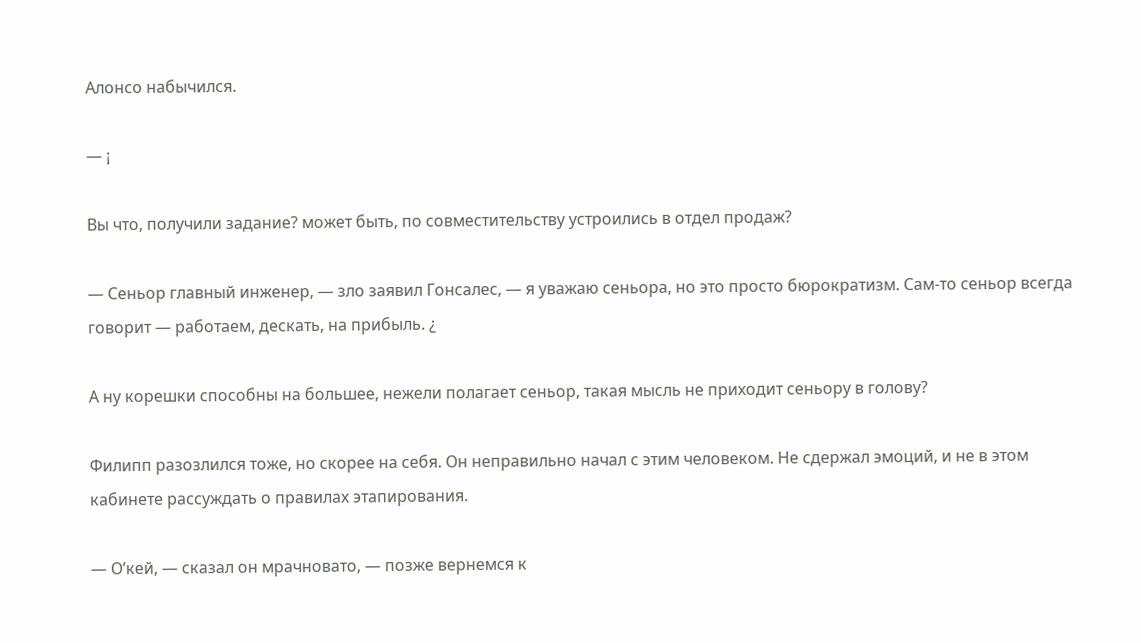Алонсо набычился.

— ¡

Вы что, получили задание? может быть, по совместительству устроились в отдел продаж?

— Сеньор главный инженер, — зло заявил Гонсалес, — я уважаю сеньора, но это просто бюрократизм. Сам-то сеньор всегда говорит — работаем, дескать, на прибыль. ¿

А ну корешки способны на большее, нежели полагает сеньор, такая мысль не приходит сеньору в голову?

Филипп разозлился тоже, но скорее на себя. Он неправильно начал с этим человеком. Не сдержал эмоций, и не в этом кабинете рассуждать о правилах этапирования.

— О’кей, — сказал он мрачновато, — позже вернемся к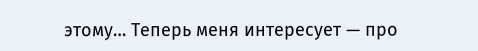этому… Теперь меня интересует — про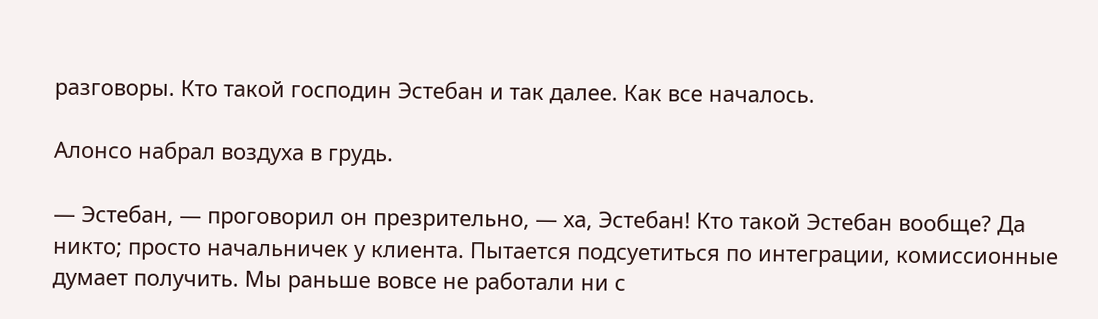разговоры. Кто такой господин Эстебан и так далее. Как все началось.

Алонсо набрал воздуха в грудь.

— Эстебан, — проговорил он презрительно, — ха, Эстебан! Кто такой Эстебан вообще? Да никто; просто начальничек у клиента. Пытается подсуетиться по интеграции, комиссионные думает получить. Мы раньше вовсе не работали ни с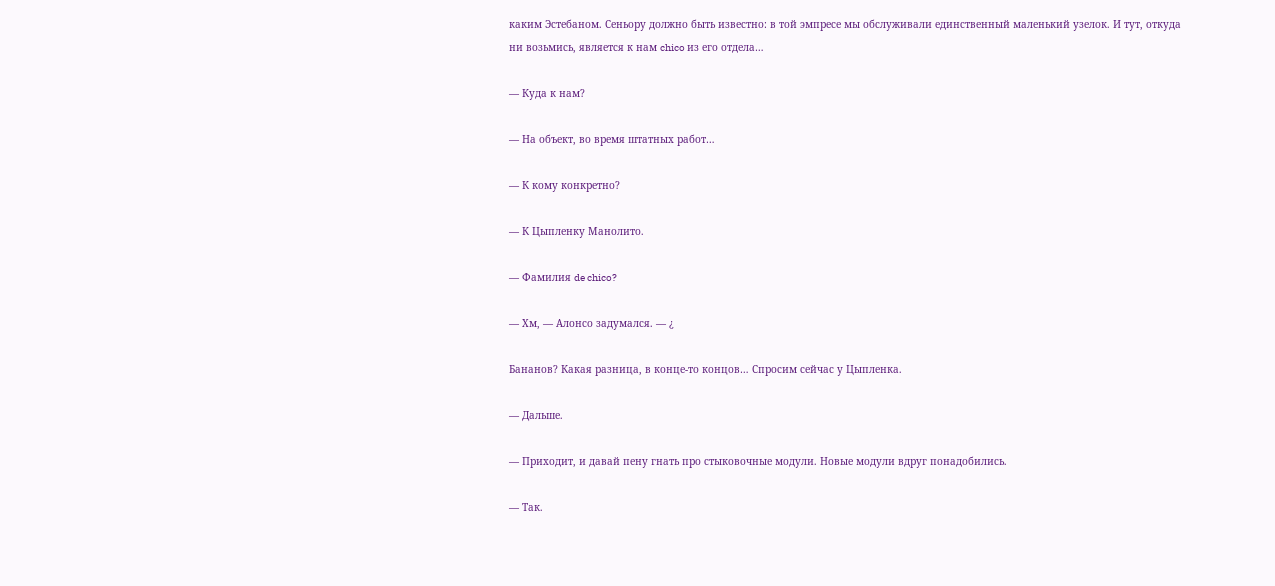каким Эстебаном. Сеньору должно быть известно: в той эмпресе мы обслуживали единственный маленький узелок. И тут, откуда ни возьмись, является к нам chico из его отдела…

— Куда к нам?

— На объект, во время штатных работ…

— К кому конкретно?

— К Цыпленку Манолито.

— Фамилия de chico?

— Хм, — Алонсо задумался. — ¿

Бананов? Какая разница, в конце-то концов… Спросим сейчас у Цыпленка.

— Дальше.

— Приходит, и давай пену гнать про стыковочные модули. Новые модули вдруг понадобились.

— Так.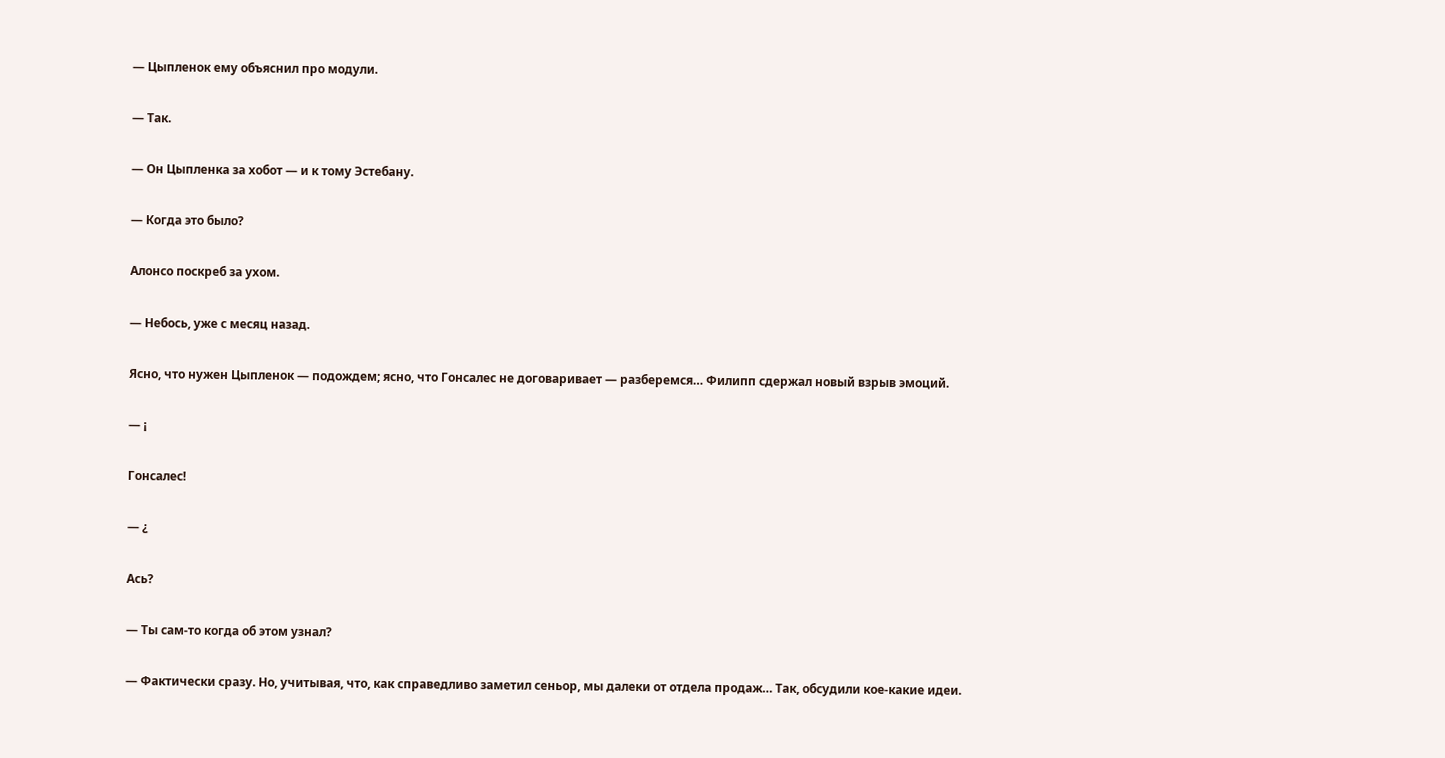— Цыпленок ему объяснил про модули.

— Так.

— Он Цыпленка за хобот — и к тому Эстебану.

— Когда это было?

Алонсо поскреб за ухом.

— Небось, уже с месяц назад.

Ясно, что нужен Цыпленок — подождем; ясно, что Гонсалес не договаривает — разберемся… Филипп сдержал новый взрыв эмоций.

— ¡

Гонсалес!

— ¿

Ась?

— Ты сам-то когда об этом узнал?

— Фактически сразу. Но, учитывая, что, как справедливо заметил сеньор, мы далеки от отдела продаж… Так, обсудили кое-какие идеи.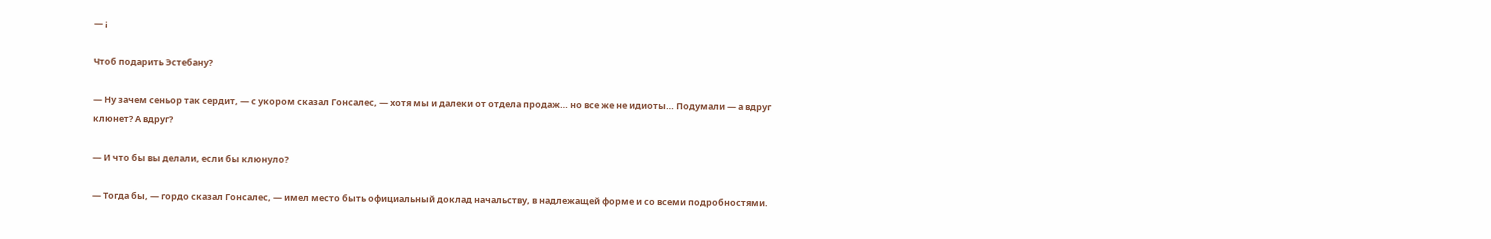— ¡

Чтоб подарить Эстебану?

— Ну зачем сеньор так сердит, — с укором сказал Гонсалес, — хотя мы и далеки от отдела продаж… но все же не идиоты… Подумали — а вдруг клюнет? А вдруг?

— И что бы вы делали, если бы клюнуло?

— Тогда бы, — гордо сказал Гонсалес, — имел место быть официальный доклад начальству, в надлежащей форме и со всеми подробностями.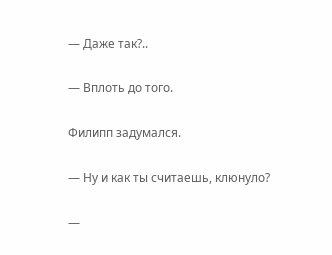— Даже так?..

— Вплоть до того.

Филипп задумался.

— Ну и как ты считаешь, клюнуло?

—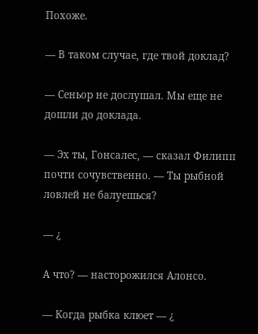Похоже.

— В таком случае, где твой доклад?

— Сеньор не дослушал. Мы еще не дошли до доклада.

— Эх ты, Гонсалес, — сказал Филипп почти сочувственно. — Ты рыбной ловлей не балуешься?

— ¿

А что? — насторожился Алонсо.

— Когда рыбка клюет — ¿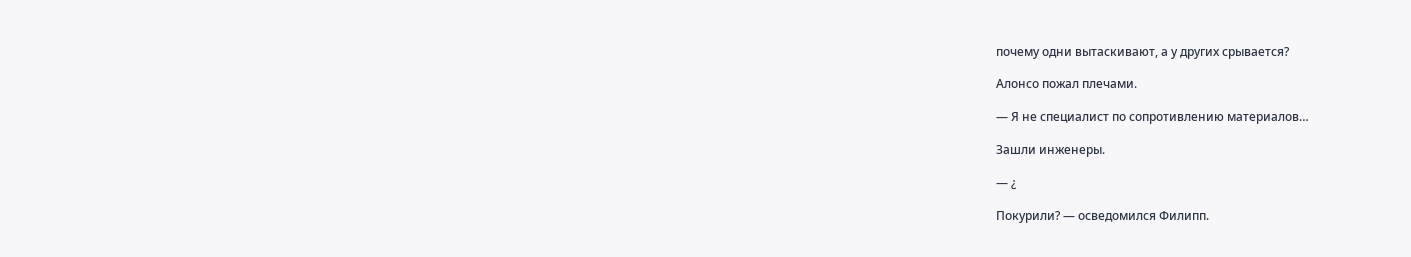почему одни вытаскивают, а у других срывается?

Алонсо пожал плечами.

— Я не специалист по сопротивлению материалов…

Зашли инженеры.

— ¿

Покурили? — осведомился Филипп.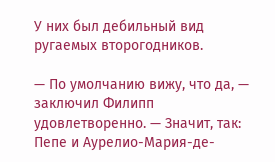У них был дебильный вид ругаемых второгодников.

— По умолчанию вижу, что да, — заключил Филипп удовлетворенно. — Значит, так: Пепе и Аурелио-Мария-де-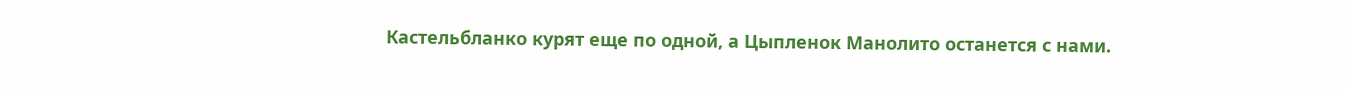Кастельбланко курят еще по одной, а Цыпленок Манолито останется с нами.